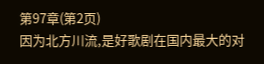第97章(第2页)
因为北方川流,是好歌剧在国内最大的对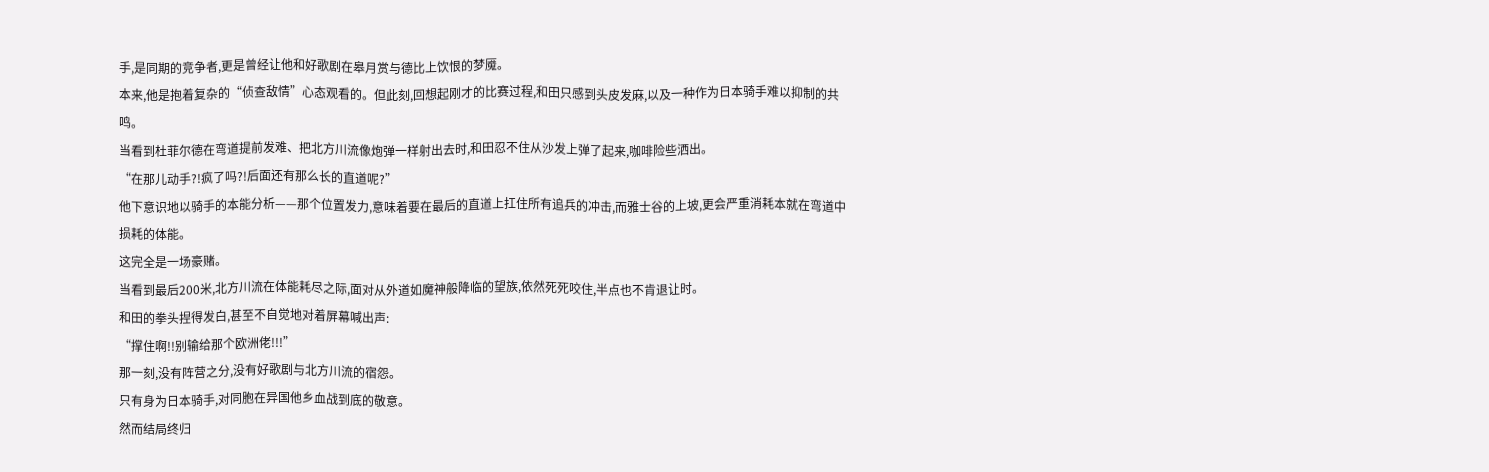手,是同期的竞争者,更是曾经让他和好歌剧在皋月赏与德比上饮恨的梦魇。
本来,他是抱着复杂的“侦查敌情”心态观看的。但此刻,回想起刚才的比赛过程,和田只感到头皮发麻,以及一种作为日本骑手难以抑制的共鸣。
当看到杜菲尔德在弯道提前发难、把北方川流像炮弹一样射出去时,和田忍不住从沙发上弹了起来,咖啡险些洒出。
“在那儿动手?!疯了吗?!后面还有那么长的直道呢?”
他下意识地以骑手的本能分析——那个位置发力,意味着要在最后的直道上扛住所有追兵的冲击,而雅士谷的上坡,更会严重消耗本就在弯道中损耗的体能。
这完全是一场豪赌。
当看到最后200米,北方川流在体能耗尽之际,面对从外道如魔神般降临的望族,依然死死咬住,半点也不肯退让时。
和田的拳头捏得发白,甚至不自觉地对着屏幕喊出声:
“撑住啊!!别输给那个欧洲佬!!!”
那一刻,没有阵营之分,没有好歌剧与北方川流的宿怨。
只有身为日本骑手,对同胞在异国他乡血战到底的敬意。
然而结局终归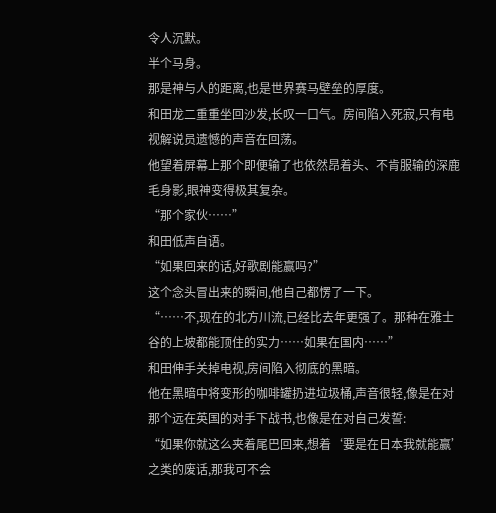令人沉默。
半个马身。
那是神与人的距离,也是世界赛马壁垒的厚度。
和田龙二重重坐回沙发,长叹一口气。房间陷入死寂,只有电视解说员遗憾的声音在回荡。
他望着屏幕上那个即便输了也依然昂着头、不肯服输的深鹿毛身影,眼神变得极其复杂。
“那个家伙……”
和田低声自语。
“如果回来的话,好歌剧能赢吗?”
这个念头冒出来的瞬间,他自己都愣了一下。
“……不,现在的北方川流,已经比去年更强了。那种在雅士谷的上坡都能顶住的实力……如果在国内……”
和田伸手关掉电视,房间陷入彻底的黑暗。
他在黑暗中将变形的咖啡罐扔进垃圾桶,声音很轻,像是在对那个远在英国的对手下战书,也像是在对自己发誓:
“如果你就这么夹着尾巴回来,想着‘要是在日本我就能赢’之类的废话,那我可不会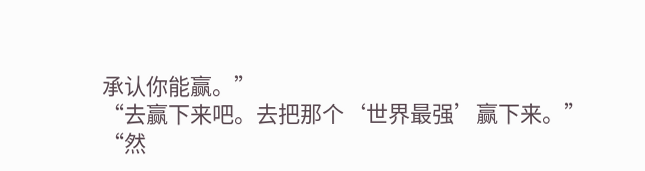承认你能赢。”
“去赢下来吧。去把那个‘世界最强’赢下来。”
“然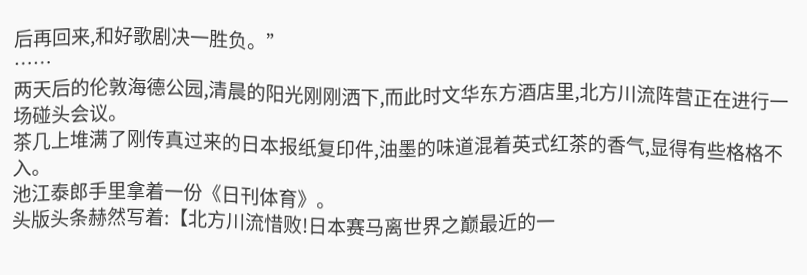后再回来,和好歌剧决一胜负。”
……
两天后的伦敦海德公园,清晨的阳光刚刚洒下,而此时文华东方酒店里,北方川流阵营正在进行一场碰头会议。
茶几上堆满了刚传真过来的日本报纸复印件,油墨的味道混着英式红茶的香气,显得有些格格不入。
池江泰郎手里拿着一份《日刊体育》。
头版头条赫然写着:【北方川流惜败!日本赛马离世界之巅最近的一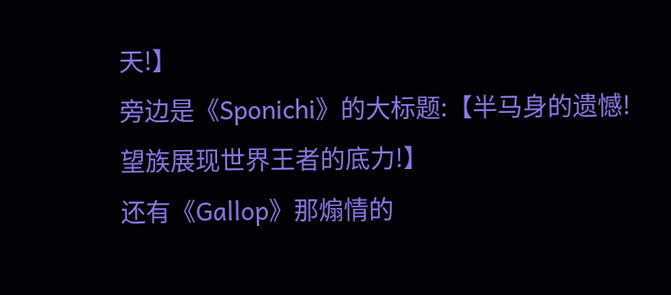天!】
旁边是《Sponichi》的大标题:【半马身的遗憾!望族展现世界王者的底力!】
还有《Gallop》那煽情的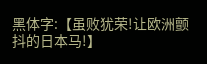黑体字:【虽败犹荣!让欧洲颤抖的日本马!】